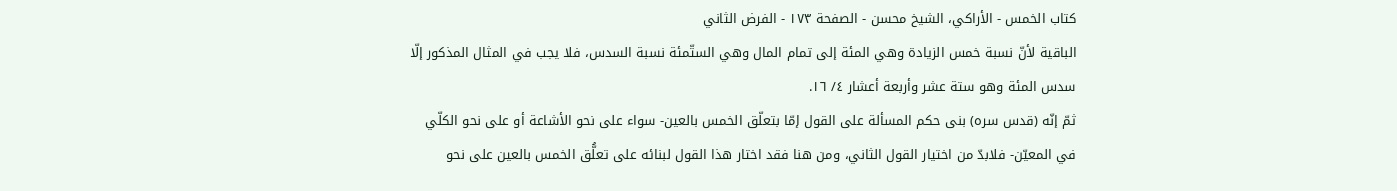كتاب الخمس - الأراكي، الشيخ محسن - الصفحة ١٧٣ - الفرض الثاني
الباقية لأنّ نسبة خمس الزيادة وهي المئة إلى تمام المال وهي الستّمئة نسبة السدس، فلا يجب في المثال المذكور إلّا سدس المئة وهو ستة عشر وأربعة أعشار ٤/ ١٦.
ثمّ إنّه (قدس سره) بنى حكم المسألة على القول إمّا بتعلّق الخمس بالعين- سواء على نحو الأشاعة أو على نحو الكلّي في المعيّن- فلابدّ من اختيار القول الثاني، ومن هنا فقد اختار هذا القول لبنائه على تعلُّق الخمس بالعين على نحو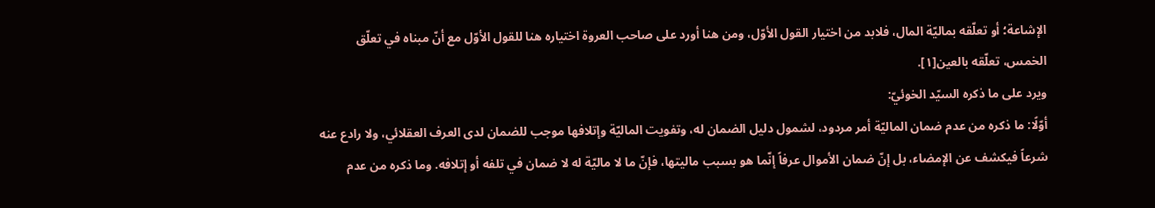الإشاعة؛ أو تعلّقه بماليّة المال، فلابد من اختيار القول الأوّل، ومن هنا أورد على صاحب العروة اختياره هنا للقول الأوّل مع أنّ مبناه في تعلّق الخمس، تعلّقه بالعين[١].
ويرد على ما ذكره السيّد الخوئيّ:
أوّلًا: ما ذكره من عدم ضمان الماليّة أمر مردود، لشمول دليل الضمان له، وتفويت الماليّة وإتلافها موجب للضمان لدى العرف العقلائي، ولا رادع عنه شرعاً فيكشف عن الإمضاء، بل إنّ ضمان الأموال عرفاً إنّما هو بسبب ماليتها، فإنّ ما لا ماليّة له لا ضمان في تلفه أو إتلافه. وما ذكره من عدم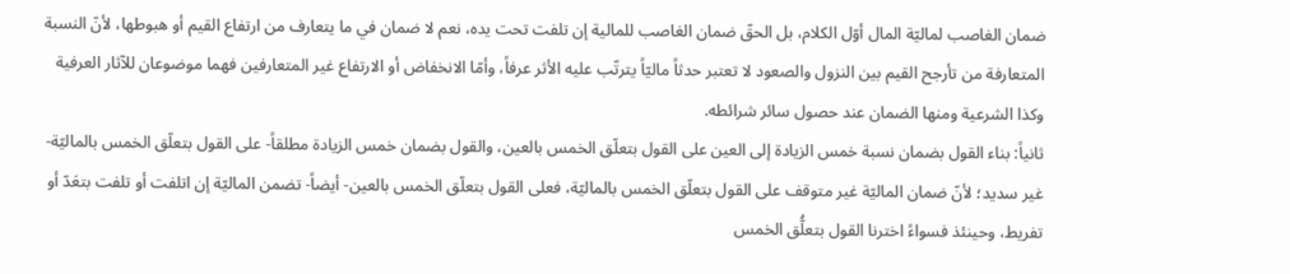ضمان الغاصب لماليّة المال أوّل الكلام، بل الحقّ ضمان الغاصب للمالية إن تلفت تحت يده، نعم لا ضمان في ما يتعارف من ارتفاع القيم أو هبوطها، لأنّ النسبة المتعارفة من تأرجح القيم بين النزول والصعود لا تعتبر حدثاً ماليّاً يترتّب عليه الأثر عرفاً، وأمّا الانخفاض أو الارتفاع غير المتعارفين فهما موضوعان للآثار العرفية وكذا الشرعية ومنها الضمان عند حصول سائر شرائطه.
ثانياً: بناء القول بضمان نسبة خمس الزيادة إلى العين على القول بتعلّق الخمس بالعين، والقول بضمان خمس الزيادة مطلقاً- على القول بتعلّق الخمس بالماليّة- غير سديد؛ لأنّ ضمان الماليّة غير متوقف على القول بتعلّق الخمس بالماليّة، فعلى القول بتعلّق الخمس بالعين- أيضاً- تضمن الماليّة إن اتلفت أو تلفت بتعَدّ أو تفريط، وحينئذ فسواءً اخترنا القول بتعلُّق الخمس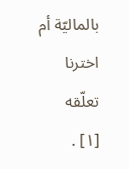بالماليّة أم اخترنا تعلّقه
[١] .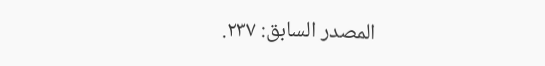المصدر السابق: ٢٣٧.